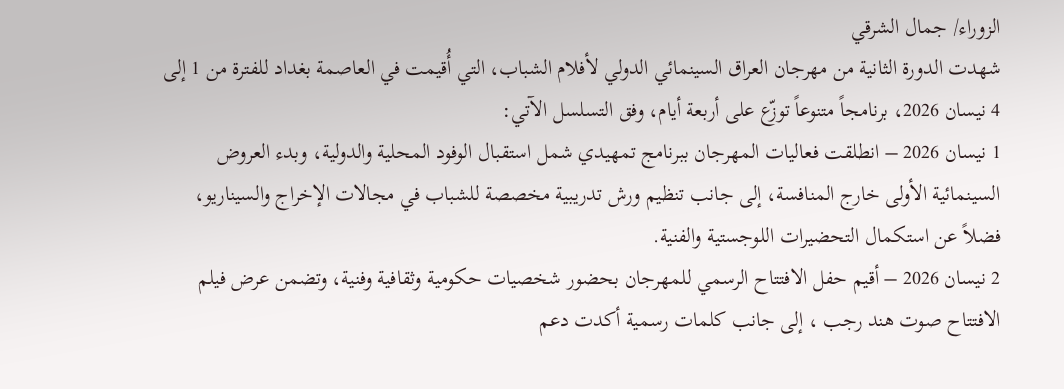الزوراء/ جمال الشرقي
شهدت الدورة الثانية من مهرجان العراق السينمائي الدولي لأفلام الشباب، التي أُقيمت في العاصمة بغداد للفترة من 1 إلى 4 نيسان 2026، برنامجاً متنوعاً توزّع على أربعة أيام، وفق التسلسل الآتي:
1 نيسان 2026 – انطلقت فعاليات المهرجان ببرنامج تمهيدي شمل استقبال الوفود المحلية والدولية، وبدء العروض السينمائية الأولى خارج المنافسة، إلى جانب تنظيم ورش تدريبية مخصصة للشباب في مجالات الإخراج والسيناريو، فضلاً عن استكمال التحضيرات اللوجستية والفنية.
2 نيسان 2026 – أقيم حفل الافتتاح الرسمي للمهرجان بحضور شخصيات حكومية وثقافية وفنية، وتضمن عرض فيلم الافتتاح صوت هند رجب ، إلى جانب كلمات رسمية أكدت دعم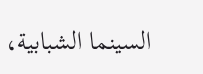السينما الشبابية،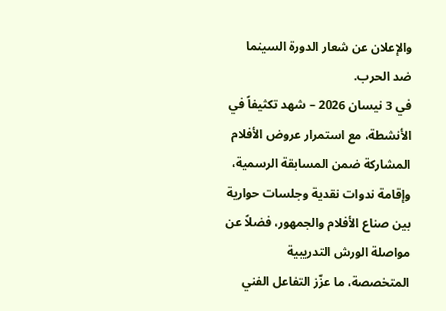والإعلان عن شعار الدورة السينما ضد الحرب.
في 3 نيسان 2026 – شهد تكثيفاً في الأنشطة، مع استمرار عروض الأفلام المشاركة ضمن المسابقة الرسمية، وإقامة ندوات نقدية وجلسات حوارية بين صناع الأفلام والجمهور، فضلاً عن مواصلة الورش التدريبية المتخصصة، ما عزّز التفاعل الفني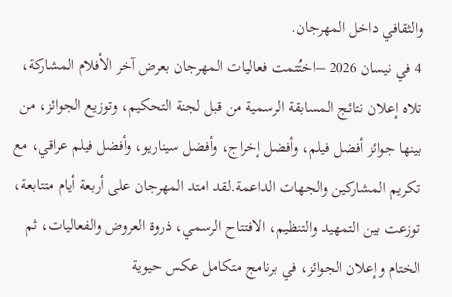والثقافي داخل المهرجان.
4 في نيسان 2026 –اختُتمت فعاليات المهرجان بعرض آخر الأفلام المشاركة، تلاه إعلان نتائج المسابقة الرسمية من قبل لجنة التحكيم، وتوزيع الجوائز، من بينها جوائز أفضل فيلم، وأفضل إخراج، وأفضل سيناريو، وأفضل فيلم عراقي، مع تكريم المشاركين والجهات الداعمة.لقد امتد المهرجان على أربعة أيام متتابعة، توزعت بين التمهيد والتنظيم، الافتتاح الرسمي، ذروة العروض والفعاليات، ثم الختام وإعلان الجوائز، في برنامج متكامل عكس حيوية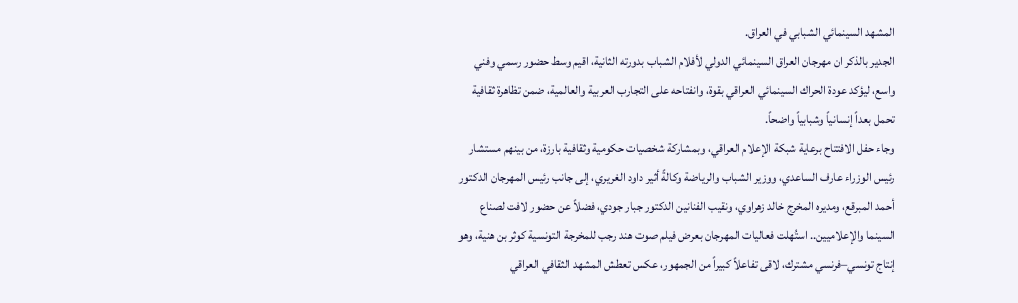المشهد السينمائي الشبابي في العراق.
الجدير بالذكر ان مهرجان العراق السينمائي الدولي لأفلام الشباب بدورته الثانية، اقيم وسط حضور رسمي وفني واسع، ليؤكد عودة الحراك السينمائي العراقي بقوة، وانفتاحه على التجارب العربية والعالمية، ضمن تظاهرة ثقافية تحمل بعداً إنسانياً وشبابياً واضحاً.
وجاء حفل الافتتاح برعاية شبكة الإعلام العراقي، وبمشاركة شخصيات حكومية وثقافية بارزة، من بينهم مستشار رئيس الوزراء عارف الساعدي، ووزير الشباب والرياضة وكالةً أثير داود الغريري، إلى جانب رئيس المهرجان الدكتور أحمد المبرقع، ومديره المخرج خالد زهراوي، ونقيب الفنانين الدكتور جبار جودي، فضلاً عن حضور لافت لصناع السينما والإعلاميين.. استُهلت فعاليات المهرجان بعرض فيلم صوت هند رجب للمخرجة التونسية كوثر بن هنية، وهو إنتاج تونسي–فرنسي مشترك، لاقى تفاعلاً كبيراً من الجمهور، عكس تعطش المشهد الثقافي العراقي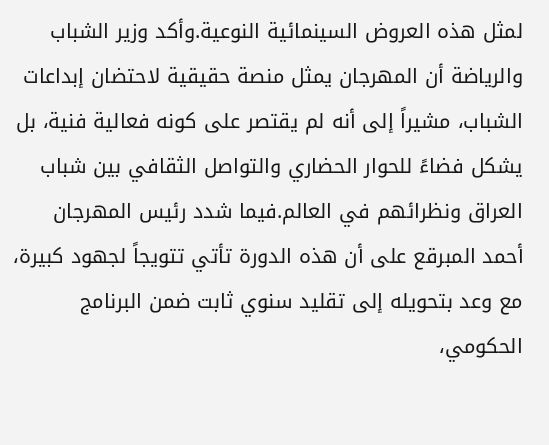لمثل هذه العروض السينمائية النوعية.وأكد وزير الشباب والرياضة أن المهرجان يمثل منصة حقيقية لاحتضان إبداعات الشباب، مشيراً إلى أنه لم يقتصر على كونه فعالية فنية، بل يشكل فضاءً للحوار الحضاري والتواصل الثقافي بين شباب العراق ونظرائهم في العالم.فيما شدد رئيس المهرجان أحمد المبرقع على أن هذه الدورة تأتي تتويجاً لجهود كبيرة، مع وعد بتحويله إلى تقليد سنوي ثابت ضمن البرنامج الحكومي،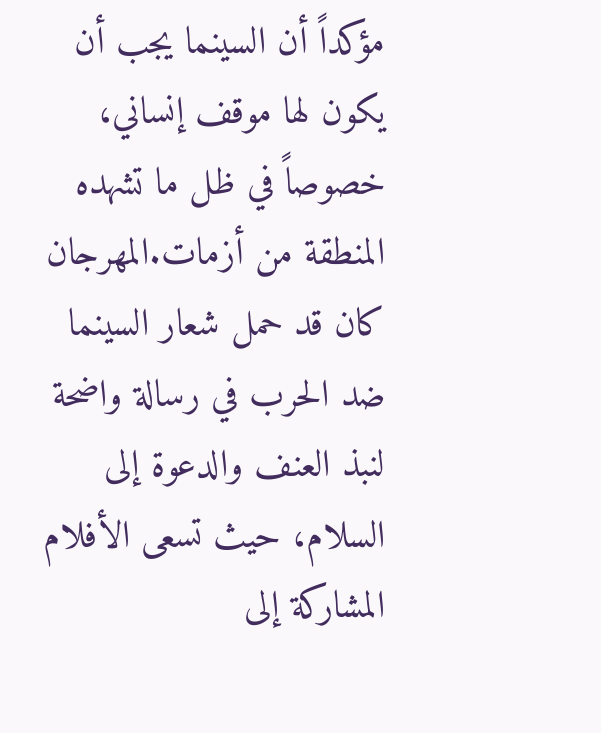مؤكداً أن السينما يجب أن يكون لها موقف إنساني، خصوصاً في ظل ما تشهده المنطقة من أزمات.المهرجان كان قد حمل شعار السينما ضد الحرب في رسالة واضحة لنبذ العنف والدعوة إلى السلام، حيث تسعى الأفلام المشاركة إلى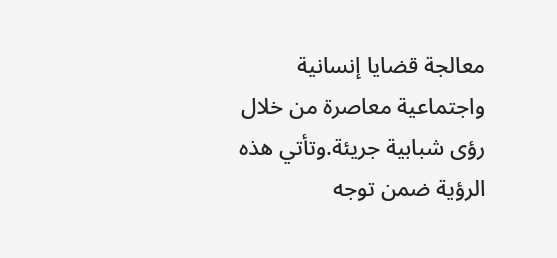معالجة قضايا إنسانية واجتماعية معاصرة من خلال رؤى شبابية جريئة.وتأتي هذه الرؤية ضمن توجه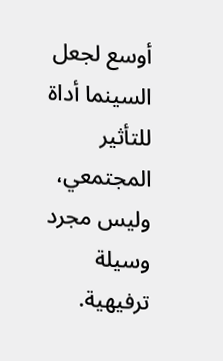أوسع لجعل السينما أداة للتأثير المجتمعي، وليس مجرد وسيلة ترفيهية.